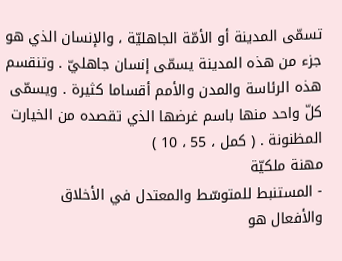تسمّى المدينة أو الأمّة الجاهليّة ، والإنسان الذي هو جزء من هذه المدينة يسمّى إنسان جاهليّ . وتنقسم هذه الرئاسة والمدن والأمم أقساما كثيرة . ويسمّى كلّ واحد منها باسم غرضها الذي تقصده من الخيارت المظنونة . ( كمل ، 55 ، 10 )
مهنة ملكيّة
- المستنبط للمتوسّط والمعتدل في الأخلاق والأفعال هو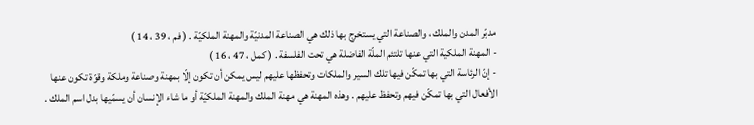مدبّر المدن والملك ، والصناعة التي يستخرج بها ذلك هي الصناعة المدنيّة والمهنة الملكيّة . ( فم ، 39 ، 14 )
- المهنة الملكية التي عنها تلتئم الملّة الفاضلة هي تحت الفلسفة . ( كمل ، 47 ، 16 )
- إنّ الرئاسة التي بها تمكّن فيها تلك السير والملكات وتحفظها عليهم ليس يمكن أن تكون إلّا بمهنة وصناعة وملكة وقوّة تكون عنها الأفعال التي بها تمكّن فيهم وتحفظ عليهم . وهذه المهنة هي مهنة الملك والمهنة الملكيّة أو ما شاء الإنسان أن يسمّيها بدل اسم الملك .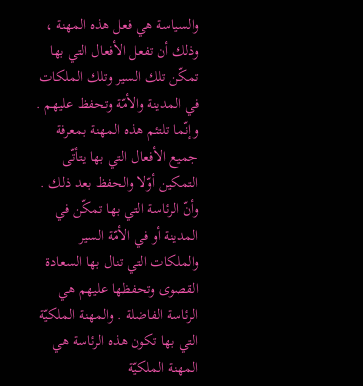والسياسة هي فعل هذه المهنة ، وذلك أن تفعل الأفعال التي بها تمكّن تلك السير وتلك الملكات في المدينة والأمّة وتحفظ عليهم . وإنّما تلتئم هذه المهنة بمعرفة جميع الأفعال التي بها يتأتّى التمكين أوّلا والحفظ بعد ذلك .
وأنّ الرئاسة التي بها تمكّن في المدينة أو في الأمّة السير والملكات التي تنال بها السعادة القصوى وتحفظها عليهم هي الرئاسة الفاضلة . والمهنة الملكيّة التي بها تكون هذه الرئاسة هي المهنة الملكيّة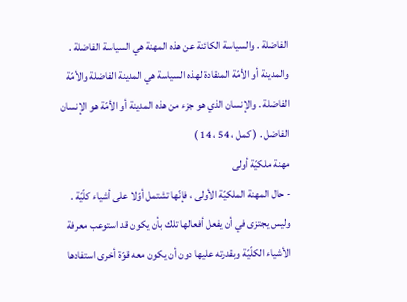الفاضلة . والسياسة الكائنة عن هذه المهنة هي السياسة الفاضلة . والمدينة أو الأمّة المنقادة لهذه السياسة هي المدينة الفاضلة والأمّة الفاضلة . والإنسان الذي هو جزء من هذه المدينة أو الأمّة هو الإنسان الفاضل . ( كمل ، 54 ، 14 )
مهنة ملكيّة أولى
- حال المهنة الملكيّة الأولى ، فإنّها تشتمل أوّلا على أشياء كلّيّة . وليس يجتزى في أن يفعل أفعالها تلك بأن يكون قد استوعب معرفة الأشياء الكلّيّة وبقدرته عليها دون أن يكون معه قوّة أخرى استفادها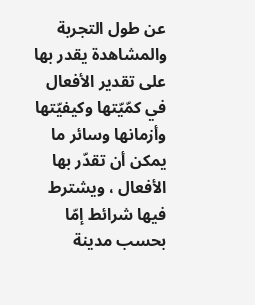عن طول التجربة والمشاهدة يقدر بها على تقدير الأفعال في كمّيّتها وكيفيّتها وأزمانها وسائر ما يمكن أن تقدّر بها الأفعال ، ويشترط فيها شرائط إمّا بحسب مدينة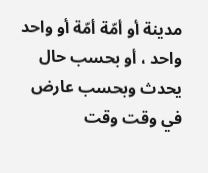مدينة أو أمّة أمّة أو واحد واحد ، أو بحسب حال يحدث وبحسب عارض في وقت وقت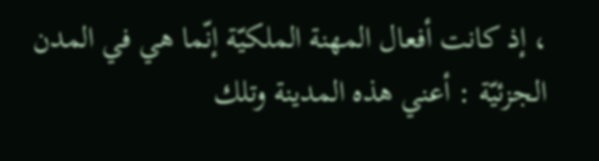، إذ كانت أفعال المهنة الملكيّة إنّما هي في المدن الجزئيّة : أعني هذه المدينة وتلك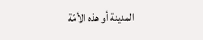المدينة أو هذه الأمّة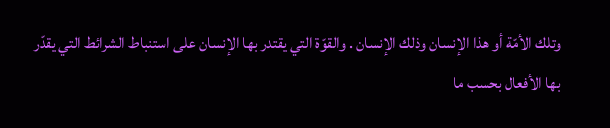وتلك الأمّة أو هذا الإنسان وذلك الإنسان . والقوّة التي يقتدر بها الإنسان على استنباط الشرائط التي يقدّر بها الأفعال بحسب ما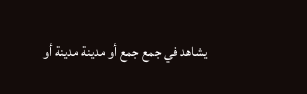يشاهد في جمع جمع أو مدينة مدينة أو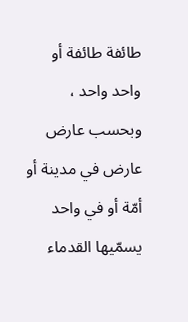طائفة طائفة أو واحد واحد ، وبحسب عارض عارض في مدينة أو أمّة أو في واحد يسمّيها القدماء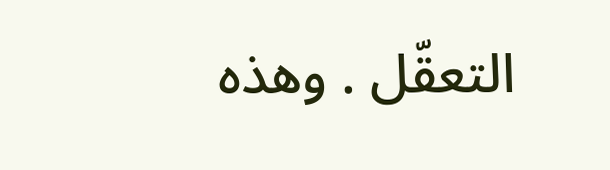التعقّل . وهذه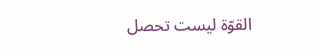القوّة ليست تحصل